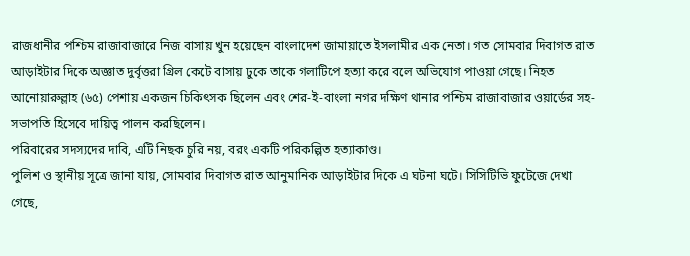রাজধানীর পশ্চিম রাজাবাজারে নিজ বাসায় খুন হয়েছেন বাংলাদেশ জামায়াতে ইসলামীর এক নেতা। গত সোমবার দিবাগত রাত আড়াইটার দিকে অজ্ঞাত দুর্বৃত্তরা গ্রিল কেটে বাসায় ঢুকে তাকে গলাটিপে হত্যা করে বলে অভিযোগ পাওয়া গেছে। নিহত আনোয়ারুল্লাহ (৬৫) পেশায় একজন চিকিৎসক ছিলেন এবং শের-ই-বাংলা নগর দক্ষিণ থানার পশ্চিম রাজাবাজার ওয়ার্ডের সহ-সভাপতি হিসেবে দায়িত্ব পালন করছিলেন।
পরিবারের সদস্যদের দাবি, এটি নিছক চুরি নয়, বরং একটি পরিকল্পিত হত্যাকাণ্ড।
পুলিশ ও স্থানীয় সূত্রে জানা যায়, সোমবার দিবাগত রাত আনুমানিক আড়াইটার দিকে এ ঘটনা ঘটে। সিসিটিভি ফুটেজে দেখা গেছে,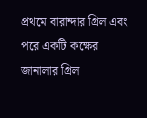প্রথমে বারান্দার গ্রিল এবং পরে একটি কক্ষের জানালার গ্রিল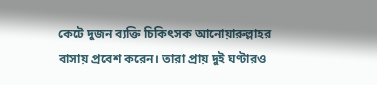কেটে দুজন ব্যক্তি চিকিৎসক আনোয়ারুল্লাহর বাসায় প্রবেশ করেন। তারা প্রায় দুই ঘণ্টারও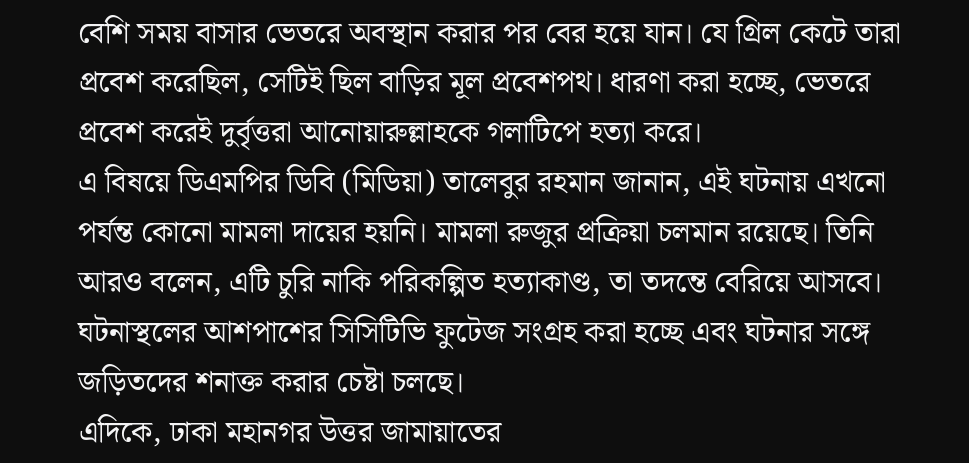বেশি সময় বাসার ভেতরে অবস্থান করার পর বের হয়ে যান। যে গ্রিল কেটে তারা প্রবেশ করেছিল, সেটিই ছিল বাড়ির মূল প্রবেশপথ। ধারণা করা হচ্ছে, ভেতরে প্রবেশ করেই দুর্বৃত্তরা আনোয়ারুল্লাহকে গলাটিপে হত্যা করে।
এ বিষয়ে ডিএমপির ডিবি (মিডিয়া) তালেবুর রহমান জানান, এই ঘটনায় এখনো পর্যন্ত কোনো মামলা দায়ের হয়নি। মামলা রুজুর প্রক্রিয়া চলমান রয়েছে। তিনি আরও বলেন, এটি চুরি নাকি পরিকল্পিত হত্যাকাণ্ড, তা তদন্তে বেরিয়ে আসবে। ঘটনাস্থলের আশপাশের সিসিটিভি ফুটেজ সংগ্রহ করা হচ্ছে এবং ঘটনার সঙ্গে জড়িতদের শনাক্ত করার চেষ্টা চলছে।
এদিকে, ঢাকা মহানগর উত্তর জামায়াতের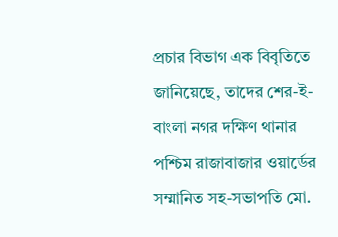প্রচার বিভাগ এক বিবৃতিতে জানিয়েছে, তাদের শের-ই-বাংলা নগর দক্ষিণ থানার পশ্চিম রাজাবাজার ওয়ার্ডের সম্মানিত সহ-সভাপতি মো.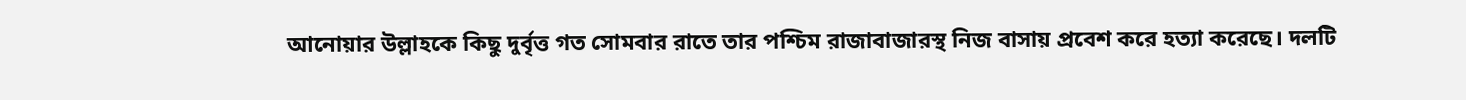আনোয়ার উল্লাহকে কিছু দুর্বৃত্ত গত সোমবার রাতে তার পশ্চিম রাজাবাজারস্থ নিজ বাসায় প্রবেশ করে হত্যা করেছে। দলটি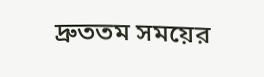দ্রুততম সময়ের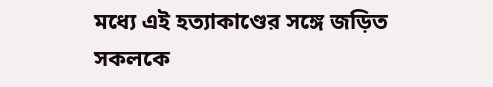মধ্যে এই হত্যাকাণ্ডের সঙ্গে জড়িত সকলকে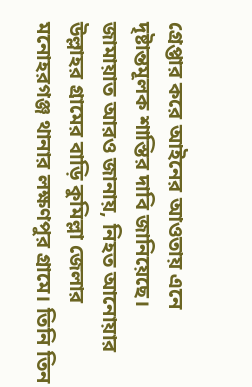গ্রেপ্তার করে আইনের আওতায় এনে দৃষ্টান্তমূলক শাস্তির দাবি জানিয়েছে।
জামায়াত আরও জানায়, নিহত আনোয়ার উল্লাহর গ্রামের বাড়ি কুমিল্লা জেলার মনোহরগঞ্জ থানার লক্ষণপুর গ্রামে। তিনি তিন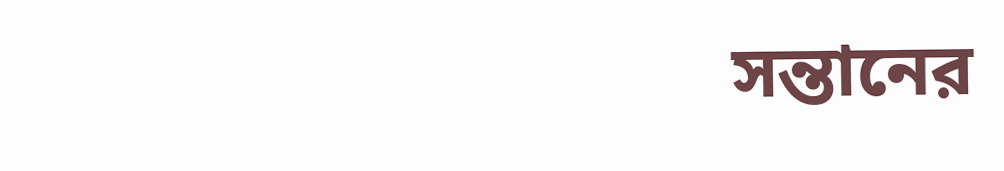সন্তানের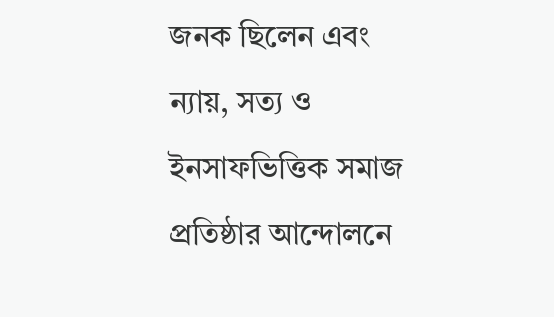জনক ছিলেন এবং ন্যায়, সত্য ও ইনসাফভিত্তিক সমাজ প্রতিষ্ঠার আন্দোলনে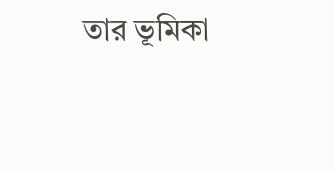তার ভূমিকা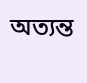অত্যন্ত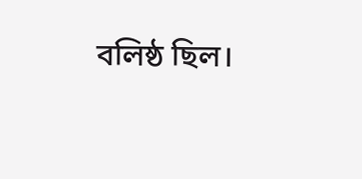বলিষ্ঠ ছিল।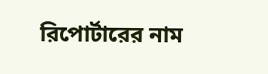রিপোর্টারের নাম